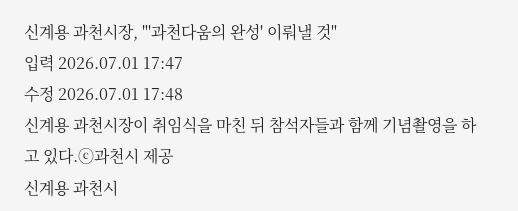신계용 과천시장, "'과천다움의 완성' 이뤄낼 것"
입력 2026.07.01 17:47
수정 2026.07.01 17:48
신계용 과천시장이 취임식을 마친 뒤 참석자들과 함께 기념촬영을 하고 있다.ⓒ과천시 제공
신계용 과천시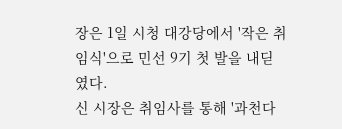장은 1일 시청 대강당에서 '작은 취임식'으로 민선 9기 첫 발을 내딛였다.
신 시장은 취임사를 통해 '과천다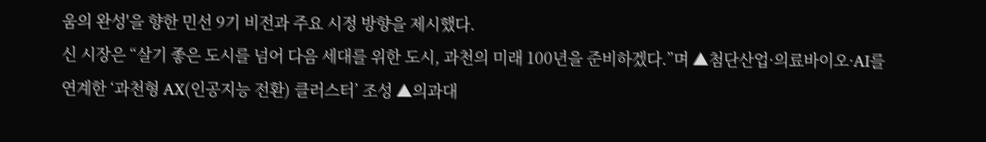움의 완성'을 향한 민선 9기 비전과 주요 시정 방향을 제시했다.
신 시장은 “살기 좋은 도시를 넘어 다음 세대를 위한 도시, 과천의 미래 100년을 준비하겠다.”며 ▲첨단산업·의료바이오·AI를 연계한 ‘과천형 AX(인공지능 전환) 클러스터’ 조성 ▲의과대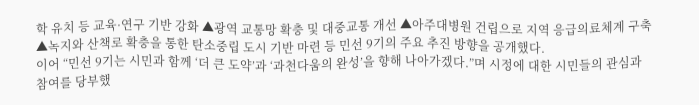학 유치 등 교육·연구 기반 강화 ▲광역 교통망 확충 및 대중교통 개선 ▲아주대병원 건립으로 지역 응급의료체계 구축 ▲녹지와 산책로 확충을 통한 탄소중립 도시 기반 마련 등 민선 9기의 주요 추진 방향을 공개했다.
이어 “민선 9기는 시민과 함께 ‘더 큰 도약’과 ‘과천다움의 완성’을 향해 나아가겠다.”며 시정에 대한 시민들의 관심과 참여를 당부했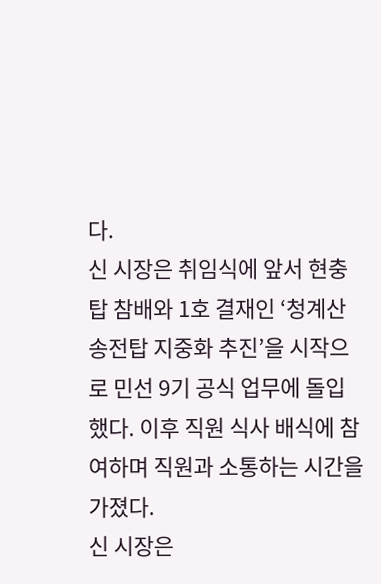다.
신 시장은 취임식에 앞서 현충탑 참배와 1호 결재인 ‘청계산 송전탑 지중화 추진’을 시작으로 민선 9기 공식 업무에 돌입했다. 이후 직원 식사 배식에 참여하며 직원과 소통하는 시간을 가졌다.
신 시장은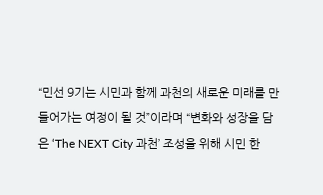“민선 9기는 시민과 함께 과천의 새로운 미래를 만들어가는 여정이 될 것”이라며 “변화와 성장을 담은 ‘The NEXT City 과천’ 조성을 위해 시민 한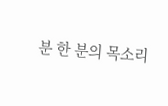분 한 분의 목소리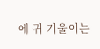에 귀 기울이는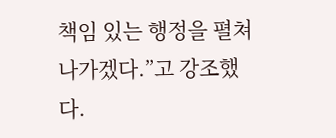책임 있는 행정을 펼쳐나가겠다.”고 강조했다.